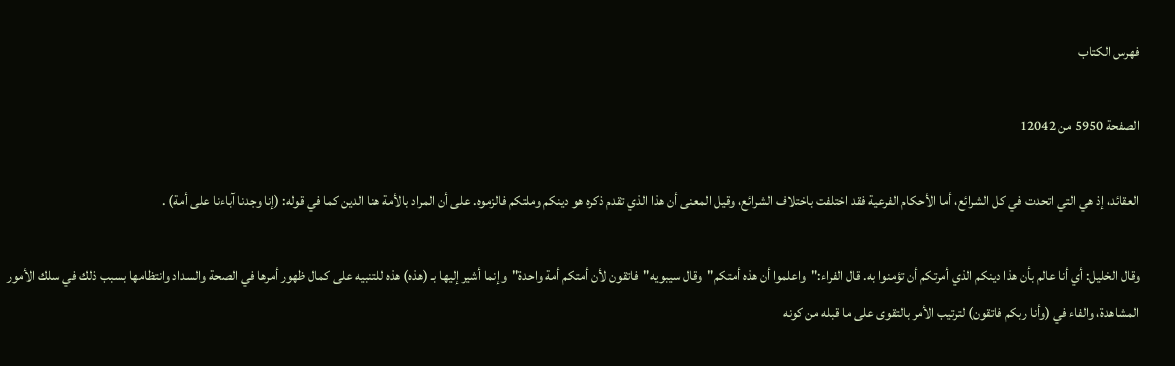فهرس الكتاب

الصفحة 5950 من 12042

العقائد، إذ هي التي اتحدت في كل الشرائع، أما الأحكام الفرعية فقد اختلفت باختلاف الشرائع، وقيل المعنى أن هذا الذي تقدم ذكره هو دينكم وملتكم فالزموه. على أن المراد بالأمة هنا الدين كما في قوله: (إنا وجدنا آباءنا على أمة) .

وقال الخليل: أي أنا عالم بأن هذا دينكم الذي أمرتكم أن تؤمنوا به. قال الفراء:"واعلموا أن هذه أمتكم"وقال سيبويه"فاتقون لأن أمتكم أمة واحدة"وإنما أشير إليها بـ (هذه) هذه للتنبيه على كمال ظهور أمرها في الصحة والسداد وانتظامها بسبب ذلك في سلك الأمور المشاهدة، والفاء في (وأنا ربكم فاتقون) لترتيب الأمر بالتقوى على ما قبله من كونه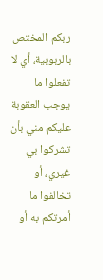ربكم المختص بالربوبية، أي لا تفعلوا ما يوجب العقوبة عليكم مني بأن تشركوا بي غيري، أو تخالفوا ما أمرتكم به أو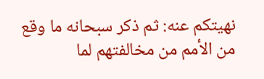نهيتكم عنه: ثم ذكر سبحانه ما وقع من الأمم من مخالفتهم لما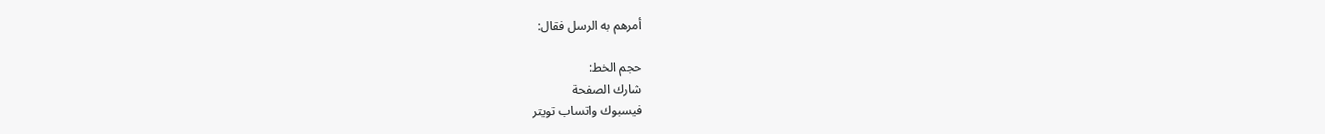أمرهم به الرسل فقال:

حجم الخط:
شارك الصفحة
فيسبوك واتساب تويتر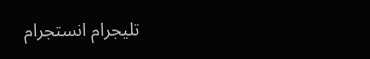تليجرام انستجرام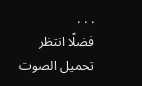. . .
فضلًا انتظر تحميل الصوت